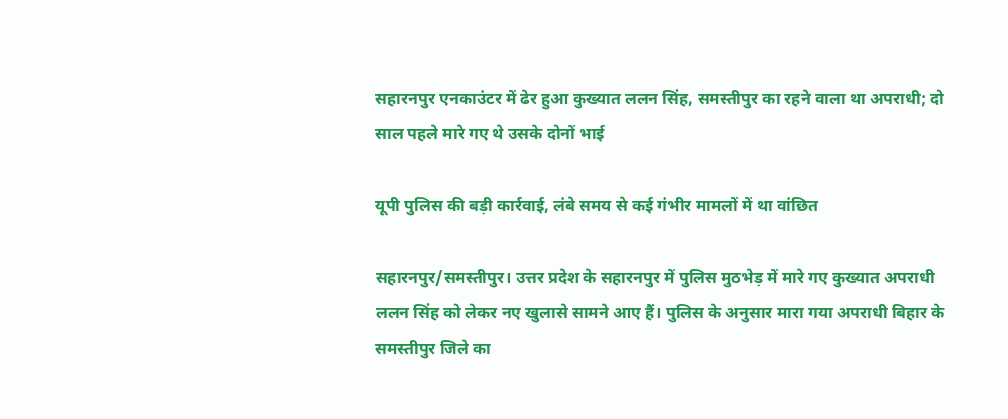सहारनपुर एनकाउंटर में ढेर हुआ कुख्यात ललन सिंह, समस्तीपुर का रहने वाला था अपराधी; दो साल पहले मारे गए थे उसके दोनों भाई

यूपी पुलिस की बड़ी कार्रवाई, लंबे समय से कई गंभीर मामलों में था वांछित

सहारनपुर/समस्तीपुर। उत्तर प्रदेश के सहारनपुर में पुलिस मुठभेड़ में मारे गए कुख्यात अपराधी ललन सिंह को लेकर नए खुलासे सामने आए हैं। पुलिस के अनुसार मारा गया अपराधी बिहार के समस्तीपुर जिले का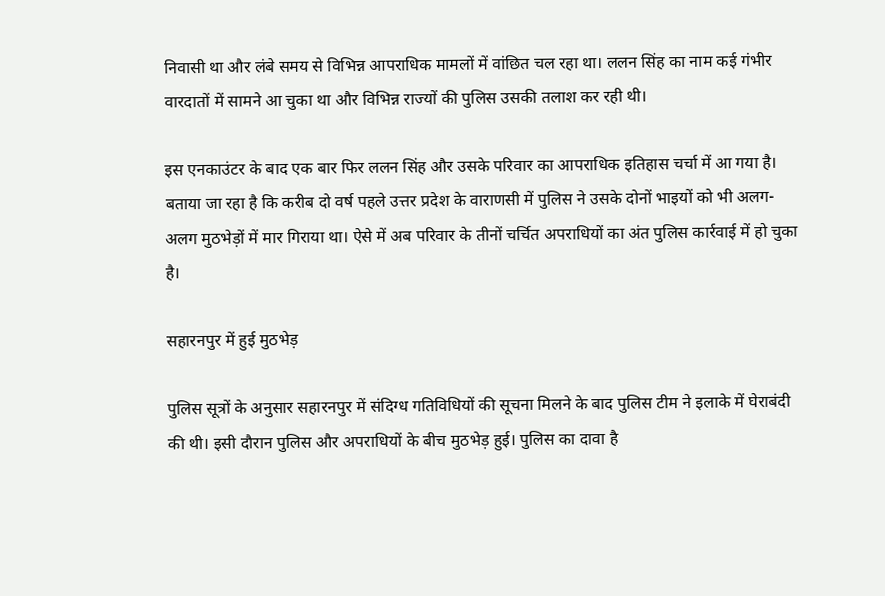निवासी था और लंबे समय से विभिन्न आपराधिक मामलों में वांछित चल रहा था। ललन सिंह का नाम कई गंभीर वारदातों में सामने आ चुका था और विभिन्न राज्यों की पुलिस उसकी तलाश कर रही थी।

इस एनकाउंटर के बाद एक बार फिर ललन सिंह और उसके परिवार का आपराधिक इतिहास चर्चा में आ गया है। बताया जा रहा है कि करीब दो वर्ष पहले उत्तर प्रदेश के वाराणसी में पुलिस ने उसके दोनों भाइयों को भी अलग-अलग मुठभेड़ों में मार गिराया था। ऐसे में अब परिवार के तीनों चर्चित अपराधियों का अंत पुलिस कार्रवाई में हो चुका है।

सहारनपुर में हुई मुठभेड़

पुलिस सूत्रों के अनुसार सहारनपुर में संदिग्ध गतिविधियों की सूचना मिलने के बाद पुलिस टीम ने इलाके में घेराबंदी की थी। इसी दौरान पुलिस और अपराधियों के बीच मुठभेड़ हुई। पुलिस का दावा है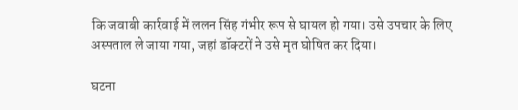कि जवाबी कार्रवाई में ललन सिंह गंभीर रूप से घायल हो गया। उसे उपचार के लिए अस्पताल ले जाया गया, जहां डॉक्टरों ने उसे मृत घोषित कर दिया।

घटना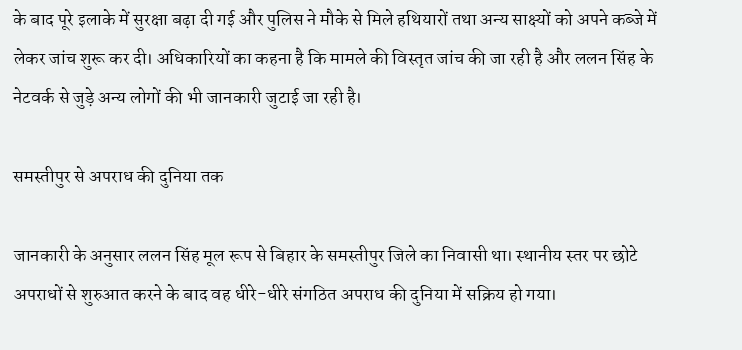के बाद पूरे इलाके में सुरक्षा बढ़ा दी गई और पुलिस ने मौके से मिले हथियारों तथा अन्य साक्ष्यों को अपने कब्जे में लेकर जांच शुरू कर दी। अधिकारियों का कहना है कि मामले की विस्तृत जांच की जा रही है और ललन सिंह के नेटवर्क से जुड़े अन्य लोगों की भी जानकारी जुटाई जा रही है।

समस्तीपुर से अपराध की दुनिया तक

जानकारी के अनुसार ललन सिंह मूल रूप से बिहार के समस्तीपुर जिले का निवासी था। स्थानीय स्तर पर छोटे अपराधों से शुरुआत करने के बाद वह धीरे-धीरे संगठित अपराध की दुनिया में सक्रिय हो गया।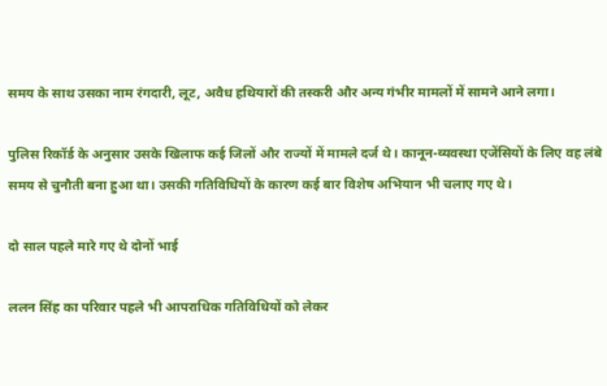समय के साथ उसका नाम रंगदारी, लूट, अवैध हथियारों की तस्करी और अन्य गंभीर मामलों में सामने आने लगा।

पुलिस रिकॉर्ड के अनुसार उसके खिलाफ कई जिलों और राज्यों में मामले दर्ज थे। कानून-व्यवस्था एजेंसियों के लिए वह लंबे समय से चुनौती बना हुआ था। उसकी गतिविधियों के कारण कई बार विशेष अभियान भी चलाए गए थे।

दो साल पहले मारे गए थे दोनों भाई

ललन सिंह का परिवार पहले भी आपराधिक गतिविधियों को लेकर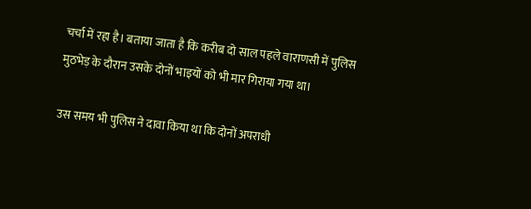चर्चा में रहा है। बताया जाता है कि करीब दो साल पहले वाराणसी में पुलिस मुठभेड़ के दौरान उसके दोनों भाइयों को भी मार गिराया गया था।

उस समय भी पुलिस ने दावा किया था कि दोनों अपराधी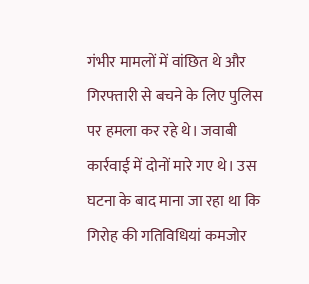गंभीर मामलों में वांछित थे और गिरफ्तारी से बचने के लिए पुलिस पर हमला कर रहे थे। जवाबी कार्रवाई में दोनों मारे गए थे। उस घटना के बाद माना जा रहा था कि गिरोह की गतिविधियां कमजोर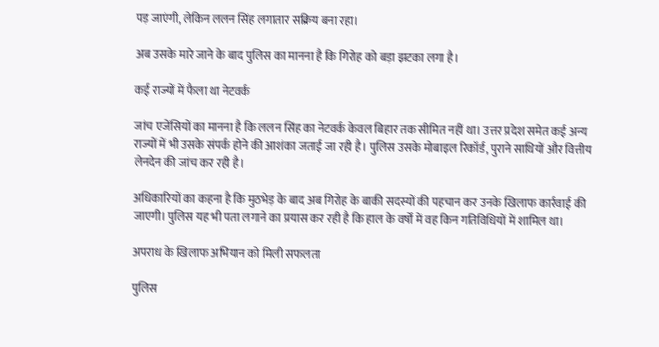पड़ जाएंगी, लेकिन ललन सिंह लगातार सक्रिय बना रहा।

अब उसके मारे जाने के बाद पुलिस का मानना है कि गिरोह को बड़ा झटका लगा है।

कई राज्यों में फैला था नेटवर्क

जांच एजेंसियों का मानना है कि ललन सिंह का नेटवर्क केवल बिहार तक सीमित नहीं था। उत्तर प्रदेश समेत कई अन्य राज्यों में भी उसके संपर्क होने की आशंका जताई जा रही है। पुलिस उसके मोबाइल रिकॉर्ड, पुराने साथियों और वित्तीय लेनदेन की जांच कर रही है।

अधिकारियों का कहना है कि मुठभेड़ के बाद अब गिरोह के बाकी सदस्यों की पहचान कर उनके खिलाफ कार्रवाई की जाएगी। पुलिस यह भी पता लगाने का प्रयास कर रही है कि हाल के वर्षों में वह किन गतिविधियों में शामिल था।

अपराध के खिलाफ अभियान को मिली सफलता

पुलिस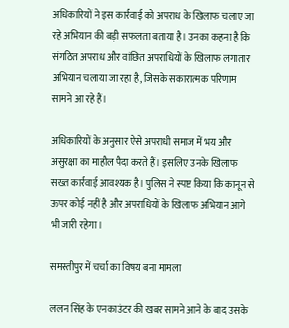अधिकारियों ने इस कार्रवाई को अपराध के खिलाफ चलाए जा रहे अभियान की बड़ी सफलता बताया है। उनका कहना है कि संगठित अपराध और वांछित अपराधियों के खिलाफ लगातार अभियान चलाया जा रहा है, जिसके सकारात्मक परिणाम सामने आ रहे हैं।

अधिकारियों के अनुसार ऐसे अपराधी समाज में भय और असुरक्षा का माहौल पैदा करते हैं। इसलिए उनके खिलाफ सख्त कार्रवाई आवश्यक है। पुलिस ने स्पष्ट किया कि कानून से ऊपर कोई नहीं है और अपराधियों के खिलाफ अभियान आगे भी जारी रहेगा।

समस्तीपुर में चर्चा का विषय बना मामला

ललन सिंह के एनकाउंटर की खबर सामने आने के बाद उसके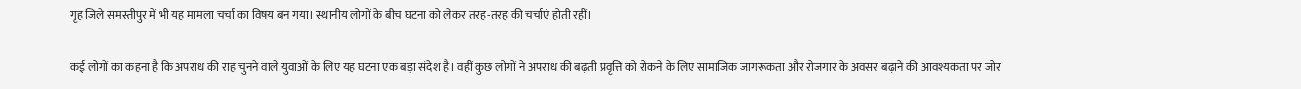गृह जिले समस्तीपुर में भी यह मामला चर्चा का विषय बन गया। स्थानीय लोगों के बीच घटना को लेकर तरह-तरह की चर्चाएं होती रहीं।

कई लोगों का कहना है कि अपराध की राह चुनने वाले युवाओं के लिए यह घटना एक बड़ा संदेश है। वहीं कुछ लोगों ने अपराध की बढ़ती प्रवृत्ति को रोकने के लिए सामाजिक जागरूकता और रोजगार के अवसर बढ़ाने की आवश्यकता पर जोर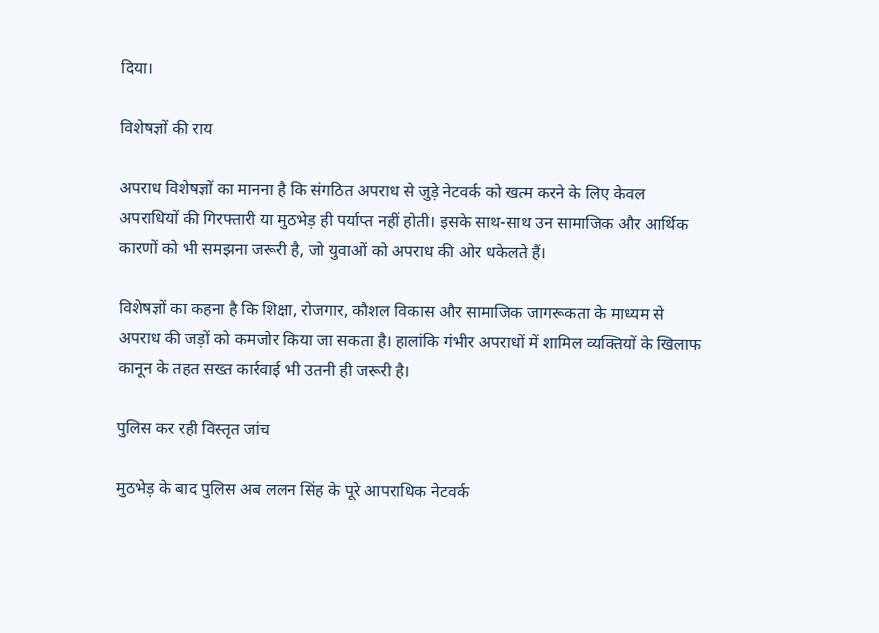दिया।

विशेषज्ञों की राय

अपराध विशेषज्ञों का मानना है कि संगठित अपराध से जुड़े नेटवर्क को खत्म करने के लिए केवल अपराधियों की गिरफ्तारी या मुठभेड़ ही पर्याप्त नहीं होती। इसके साथ-साथ उन सामाजिक और आर्थिक कारणों को भी समझना जरूरी है, जो युवाओं को अपराध की ओर धकेलते हैं।

विशेषज्ञों का कहना है कि शिक्षा, रोजगार, कौशल विकास और सामाजिक जागरूकता के माध्यम से अपराध की जड़ों को कमजोर किया जा सकता है। हालांकि गंभीर अपराधों में शामिल व्यक्तियों के खिलाफ कानून के तहत सख्त कार्रवाई भी उतनी ही जरूरी है।

पुलिस कर रही विस्तृत जांच

मुठभेड़ के बाद पुलिस अब ललन सिंह के पूरे आपराधिक नेटवर्क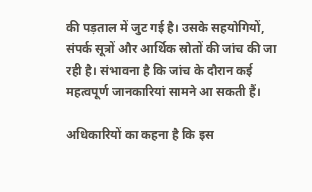की पड़ताल में जुट गई है। उसके सहयोगियों, संपर्क सूत्रों और आर्थिक स्रोतों की जांच की जा रही है। संभावना है कि जांच के दौरान कई महत्वपूर्ण जानकारियां सामने आ सकती हैं।

अधिकारियों का कहना है कि इस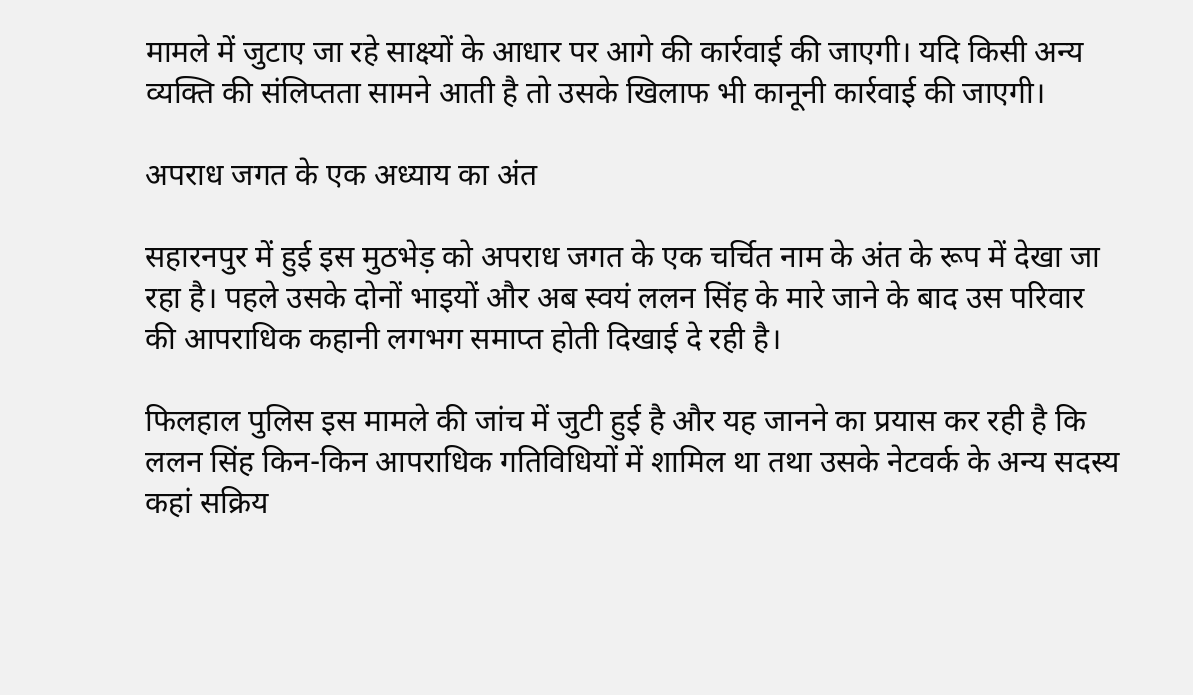मामले में जुटाए जा रहे साक्ष्यों के आधार पर आगे की कार्रवाई की जाएगी। यदि किसी अन्य व्यक्ति की संलिप्तता सामने आती है तो उसके खिलाफ भी कानूनी कार्रवाई की जाएगी।

अपराध जगत के एक अध्याय का अंत

सहारनपुर में हुई इस मुठभेड़ को अपराध जगत के एक चर्चित नाम के अंत के रूप में देखा जा रहा है। पहले उसके दोनों भाइयों और अब स्वयं ललन सिंह के मारे जाने के बाद उस परिवार की आपराधिक कहानी लगभग समाप्त होती दिखाई दे रही है।

फिलहाल पुलिस इस मामले की जांच में जुटी हुई है और यह जानने का प्रयास कर रही है कि ललन सिंह किन-किन आपराधिक गतिविधियों में शामिल था तथा उसके नेटवर्क के अन्य सदस्य कहां सक्रिय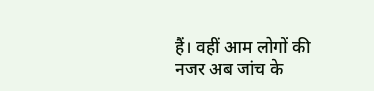हैं। वहीं आम लोगों की नजर अब जांच के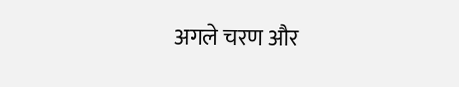अगले चरण और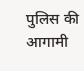पुलिस की आगामी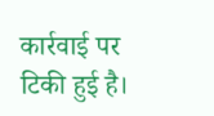कार्रवाई पर टिकी हुई है।